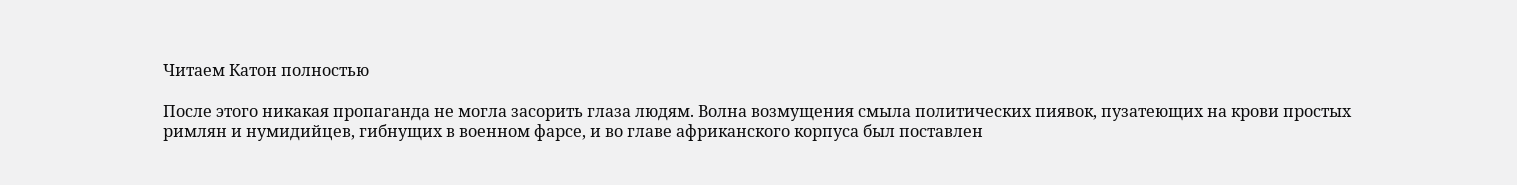Читаем Катон полностью

После этого никакая пропаганда не могла засорить глаза людям. Волна возмущения смыла политических пиявок, пузатеющих на крови простых римлян и нумидийцев, гибнущих в военном фарсе, и во главе африканского корпуса был поставлен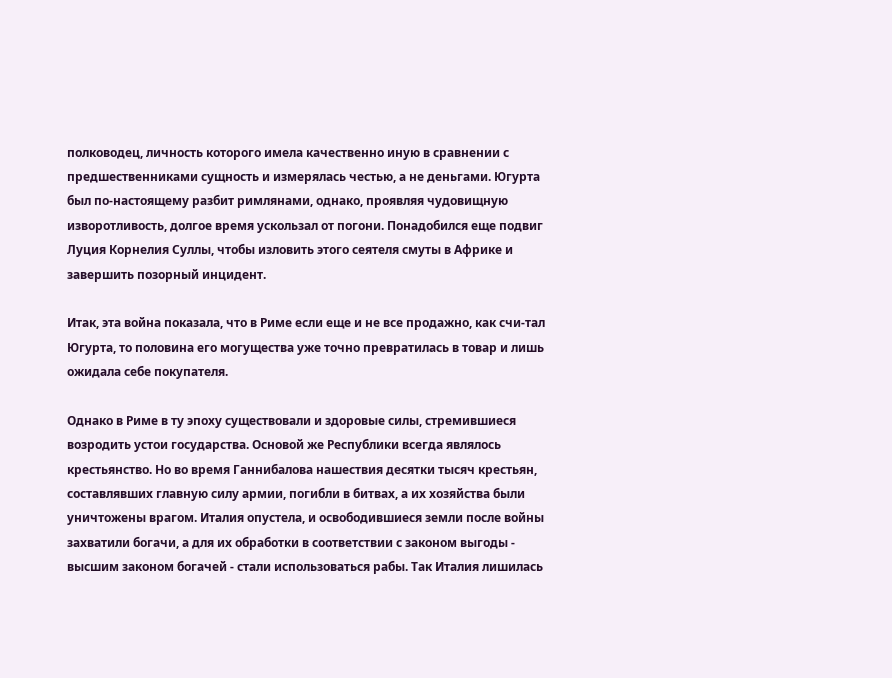полководец, личность которого имела качественно иную в сравнении с предшественниками сущность и измерялась честью, а не деньгами. Югурта был по-настоящему разбит римлянами, однако, проявляя чудовищную изворотливость, долгое время ускользал от погони. Понадобился еще подвиг Луция Корнелия Суллы, чтобы изловить этого сеятеля смуты в Африке и завершить позорный инцидент.

Итак, эта война показала, что в Риме если еще и не все продажно, как счи-тал Югурта, то половина его могущества уже точно превратилась в товар и лишь ожидала себе покупателя.

Однако в Риме в ту эпоху существовали и здоровые силы, стремившиеся возродить устои государства. Основой же Республики всегда являлось крестьянство. Но во время Ганнибалова нашествия десятки тысяч крестьян, составлявших главную силу армии, погибли в битвах, а их хозяйства были уничтожены врагом. Италия опустела, и освободившиеся земли после войны захватили богачи, а для их обработки в соответствии с законом выгоды - высшим законом богачей - стали использоваться рабы. Так Италия лишилась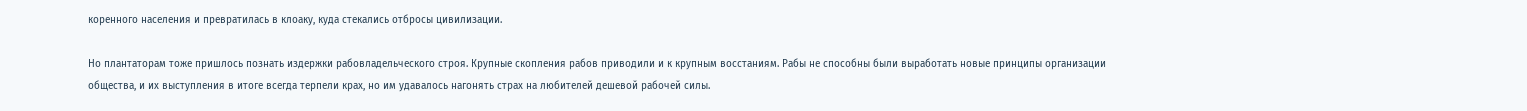коренного населения и превратилась в клоаку, куда стекались отбросы цивилизации.

Но плантаторам тоже пришлось познать издержки рабовладельческого строя. Крупные скопления рабов приводили и к крупным восстаниям. Рабы не способны были выработать новые принципы организации общества, и их выступления в итоге всегда терпели крах, но им удавалось нагонять страх на любителей дешевой рабочей силы.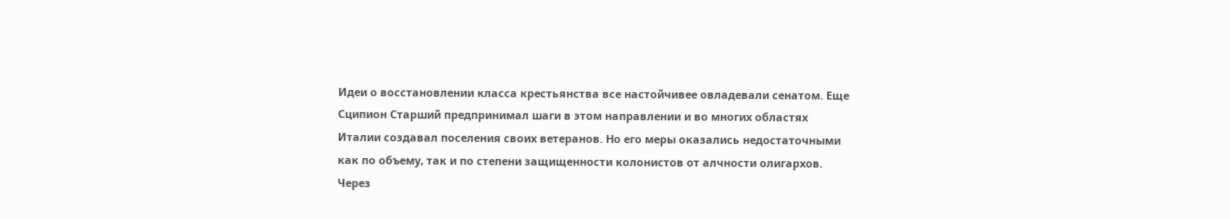Идеи о восстановлении класса крестьянства все настойчивее овладевали сенатом. Еще Сципион Старший предпринимал шаги в этом направлении и во многих областях Италии создавал поселения своих ветеранов. Но его меры оказались недостаточными как по объему, так и по степени защищенности колонистов от алчности олигархов. Через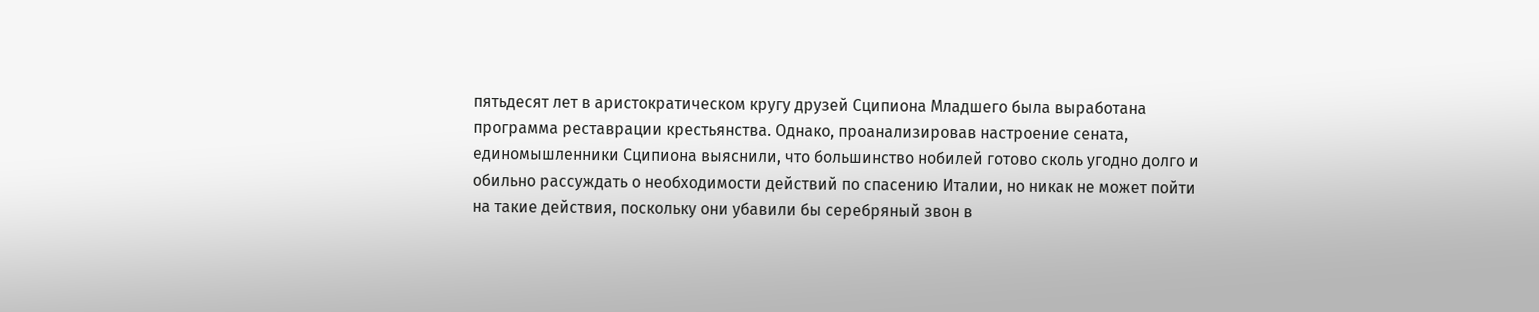пятьдесят лет в аристократическом кругу друзей Сципиона Младшего была выработана программа реставрации крестьянства. Однако, проанализировав настроение сената, единомышленники Сципиона выяснили, что большинство нобилей готово сколь угодно долго и обильно рассуждать о необходимости действий по спасению Италии, но никак не может пойти на такие действия, поскольку они убавили бы серебряный звон в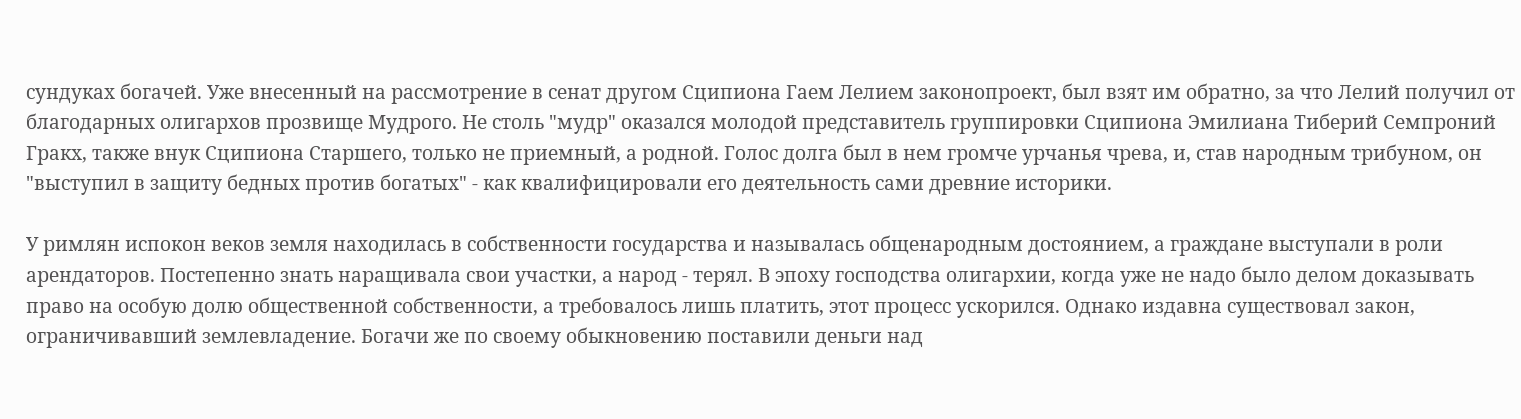сундуках богачей. Уже внесенный на рассмотрение в сенат другом Сципиона Гаем Лелием законопроект, был взят им обратно, за что Лелий получил от благодарных олигархов прозвище Мудрого. Не столь "мудр" оказался молодой представитель группировки Сципиона Эмилиана Тиберий Семпроний Гракх, также внук Сципиона Старшего, только не приемный, а родной. Голос долга был в нем громче урчанья чрева, и, став народным трибуном, он "выступил в защиту бедных против богатых" - как квалифицировали его деятельность сами древние историки.

У римлян испокон веков земля находилась в собственности государства и называлась общенародным достоянием, а граждане выступали в роли арендаторов. Постепенно знать наращивала свои участки, а народ - терял. В эпоху господства олигархии, когда уже не надо было делом доказывать право на особую долю общественной собственности, а требовалось лишь платить, этот процесс ускорился. Однако издавна существовал закон, ограничивавший землевладение. Богачи же по своему обыкновению поставили деньги над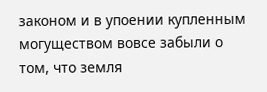законом и в упоении купленным могуществом вовсе забыли о том, что земля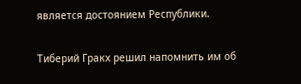является достоянием Республики.

Тиберий Гракх решил напомнить им об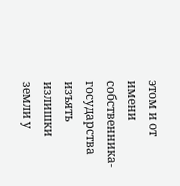этом и от имени собственника-государства изъять излишки земли у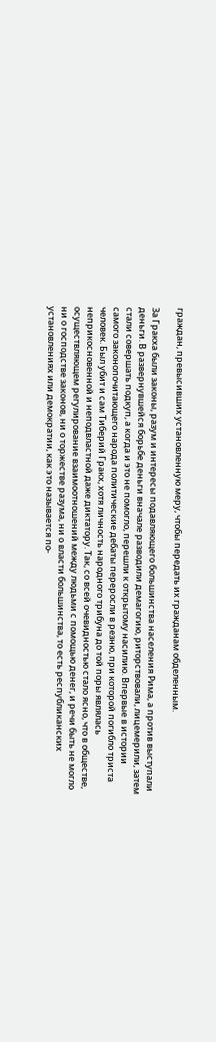граждан, превысивших установленную меру, чтобы передать их гражданам обделенным.

За Гракха были законы, разум и интересы подавляющего большинства населения Рима, а против выступали деньги. В развернувшейся борьбе деньги вначале разводили демагогию, риторствовали, лицемерили, затем стали совершать подкуп, а когда и это не помогло, перешли к открытому насилию. Впервые в истории самого законопочитающего народа политические дебаты переросли в резню, при которой погибло триста человек. Был убит и сам Тиберий Гракх, хотя личность народного трибуна до той поры являлась неприкосновенной и неподвластной даже диктатору. Так, со всей очевидностью стало ясно, что в обществе, осуществляющем регулирование взаимоотношений между людьми с помощью денег, и речи быть не могло ни о господстве законов, ни о торжестве разума, ни о власти большинства, то есть республиканских установлениях или демократии, как это называется по-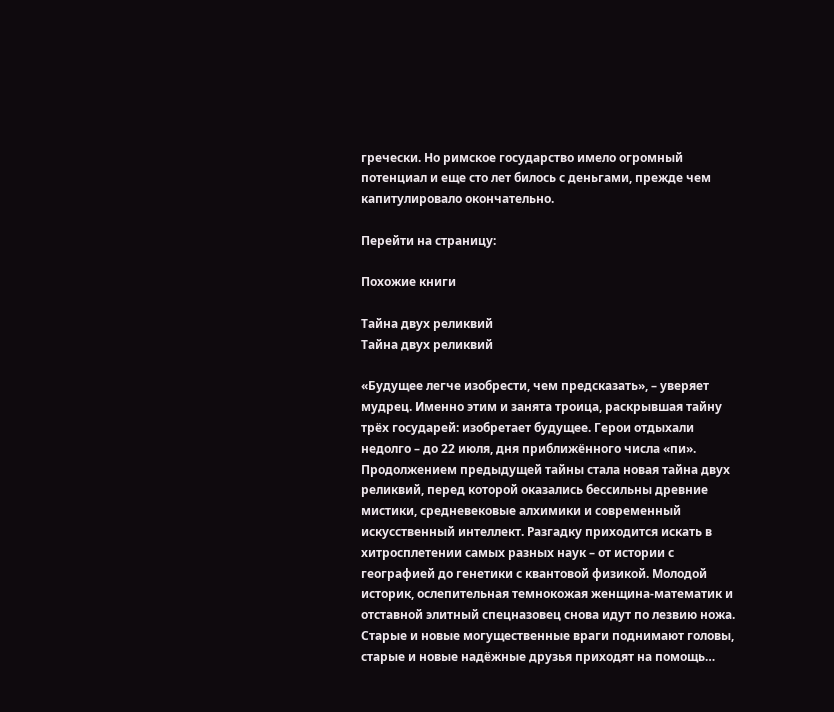гречески. Но римское государство имело огромный потенциал и еще сто лет билось с деньгами, прежде чем капитулировало окончательно.

Перейти на страницу:

Похожие книги

Тайна двух реликвий
Тайна двух реликвий

«Будущее легче изобрести, чем предсказать», – уверяет мудрец. Именно этим и занята троица, раскрывшая тайну трёх государей: изобретает будущее. Герои отдыхали недолго – до 22 июля, дня приближённого числа «пи». Продолжением предыдущей тайны стала новая тайна двух реликвий, перед которой оказались бессильны древние мистики, средневековые алхимики и современный искусственный интеллект. Разгадку приходится искать в хитросплетении самых разных наук – от истории с географией до генетики с квантовой физикой. Молодой историк, ослепительная темнокожая женщина-математик и отставной элитный спецназовец снова идут по лезвию ножа. Старые и новые могущественные враги поднимают головы, старые и новые надёжные друзья приходят на помощь…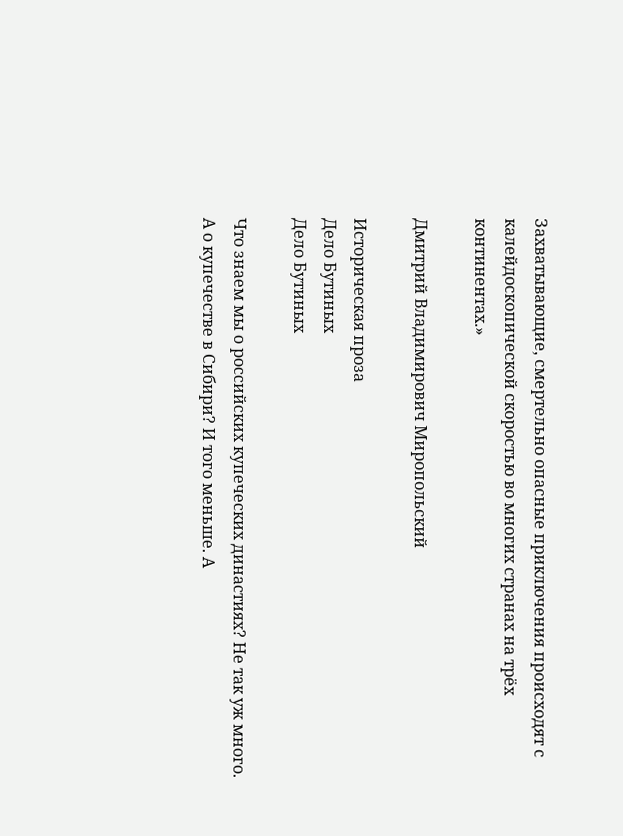Захватывающие, смертельно опасные приключения происходят с калейдоскопической скоростью во многих странах на трёх континентах.»

Дмитрий Владимирович Миропольский

Историческая проза
Дело Бутиных
Дело Бутиных

Что знаем мы о российских купеческих династиях? Не так уж много. А о купечестве в Сибири? И того меньше. А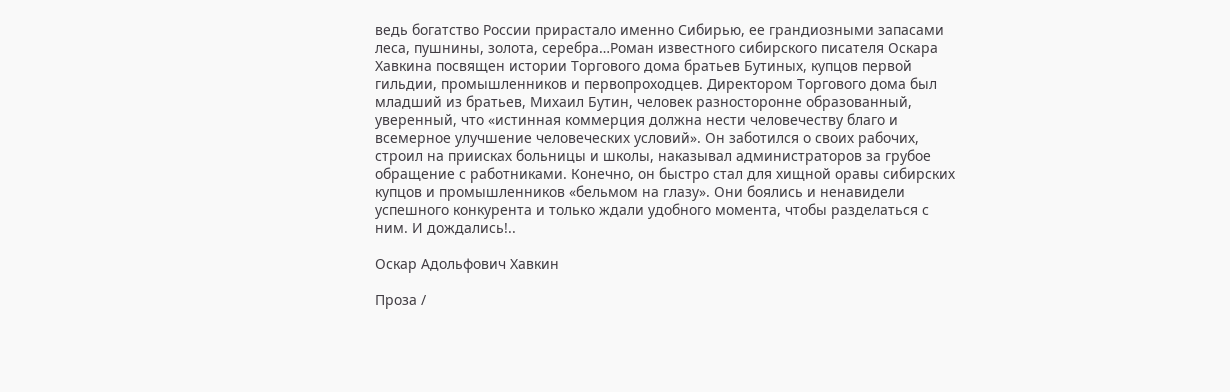ведь богатство России прирастало именно Сибирью, ее грандиозными запасами леса, пушнины, золота, серебра…Роман известного сибирского писателя Оскара Хавкина посвящен истории Торгового дома братьев Бутиных, купцов первой гильдии, промышленников и первопроходцев. Директором Торгового дома был младший из братьев, Михаил Бутин, человек разносторонне образованный, уверенный, что «истинная коммерция должна нести человечеству благо и всемерное улучшение человеческих условий». Он заботился о своих рабочих, строил на приисках больницы и школы, наказывал администраторов за грубое обращение с работниками. Конечно, он быстро стал для хищной оравы сибирских купцов и промышленников «бельмом на глазу». Они боялись и ненавидели успешного конкурента и только ждали удобного момента, чтобы разделаться с ним. И дождались!..

Оскар Адольфович Хавкин

Проза /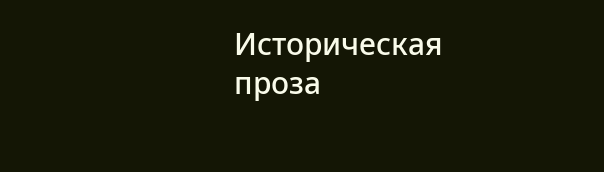Историческая проза